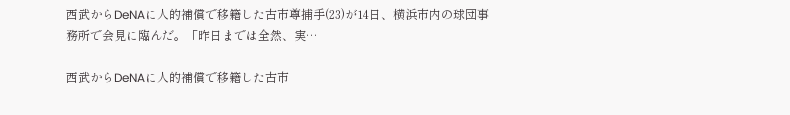西武からDeNAに人的補償で移籍した古市尊捕手(23)が14日、横浜市内の球団事務所で会見に臨んだ。「昨日までは全然、実…

西武からDeNAに人的補償で移籍した古市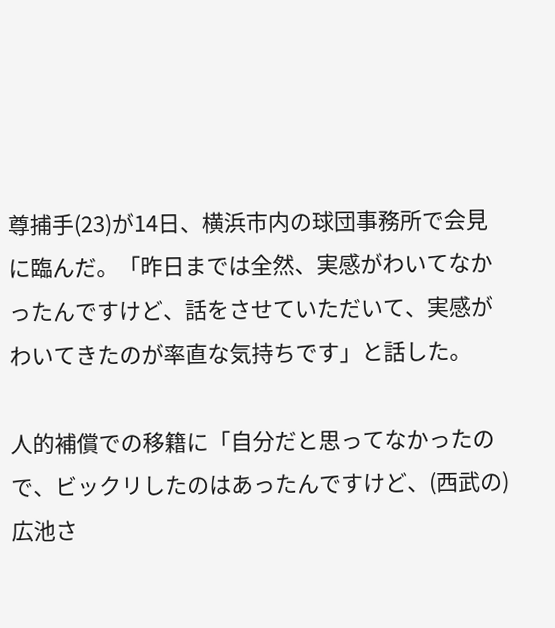尊捕手(23)が14日、横浜市内の球団事務所で会見に臨んだ。「昨日までは全然、実感がわいてなかったんですけど、話をさせていただいて、実感がわいてきたのが率直な気持ちです」と話した。

人的補償での移籍に「自分だと思ってなかったので、ビックリしたのはあったんですけど、(西武の)広池さ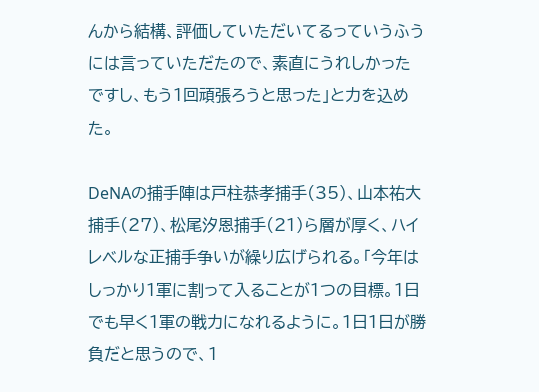んから結構、評価していただいてるっていうふうには言っていただたので、素直にうれしかったですし、もう1回頑張ろうと思った」と力を込めた。

DeNAの捕手陣は戸柱恭孝捕手(35)、山本祐大捕手(27)、松尾汐恩捕手(21)ら層が厚く、ハイレベルな正捕手争いが繰り広げられる。「今年はしっかり1軍に割って入ることが1つの目標。1日でも早く1軍の戦力になれるように。1日1日が勝負だと思うので、1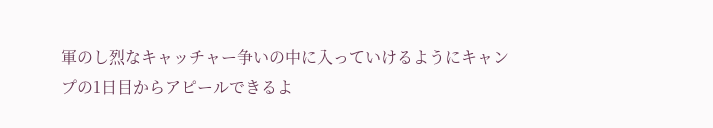軍のし烈なキャッチャー争いの中に入っていけるようにキャンプの1日目からアピールできるよ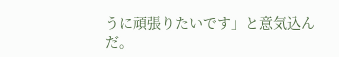うに頑張りたいです」と意気込んだ。